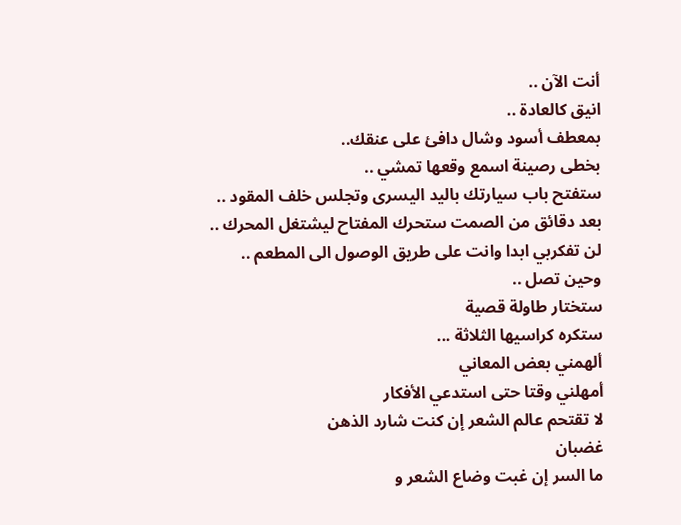أنت الآن ..
انيق كالعادة ..
بمعطف أسود وشال دافئ على عنقك..
بخطى رصينة اسمع وقعها تمشي ..
ستفتح باب سيارتك باليد اليسرى وتجلس خلف المقود ..
بعد دقائق من الصمت ستحرك المفتاح ليشتغل المحرك ..
لن تفكربي ابدا وانت على طريق الوصول الى المطعم ..
وحين تصل ..
ستختار طاولة قصية
ستكره كراسيها الثلاثة ...
ألهمني بعض المعاني
أمهلني وقتا حتى استدعي الأفكار
لا تقتحم عالم الشعر إن كنت شارد الذهن
غضبان
ما السر إن غبت وضاع الشعر و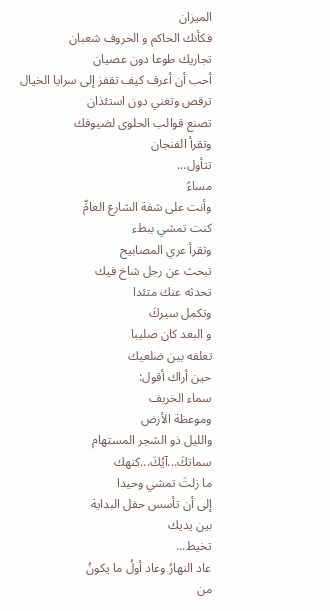الميزان
فكأنك الحاكم و الحروف شعبان
تجاريك طوعا دون عصيان
أحب أن أعرف كيف تقفز إلى سرايا الخيال
ترقص وتغني دون استئذان
تصنع قوالب الحلوى لضيوفك
وتقرأ الفنجان
تتأول...
مساءً
وأنت على شفة الشارع العامِّ
كنت تمشي ببطء
وتقرأ عري المصابيح
تبحث عن رجل شاخ فيك
تحدثه عنك متئدا
وتكمل سيركَ
و البعد كان صليبا
تعلقه بين ضلعيك
حين أراك أقول:
سماء الخريف
وموعظة الأرض
والليل ذو الشجر المستهام
سماتكَ...آيُكَ...كنهك
ما زلتَ تمشي وحيدا
إلى أن تأسس حفل البداية
بين يديك
تخيط...
عاد النهارُ وعاد أولُ ما يكونُ
من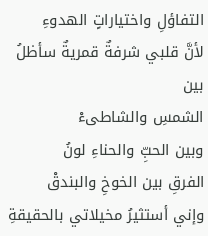التفاؤلِ واختياراتٍ الهدوءِ
لأنَّ قلبي شرفةٌ قمريةٌ سأظلُ بين
الشمسِ والشاطىءْ
وبين الحبِّ والحناءِ لونُ
الفرقِ بين الخوخِ والبندقْ
وإني أستثيرُ مخيلاتي بالحقيقةِ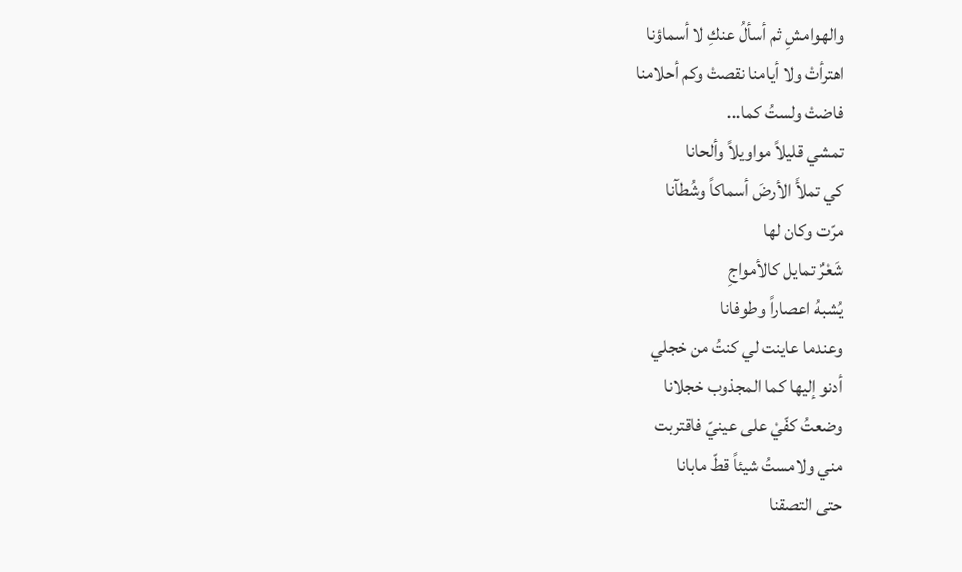والهوامشِ ثم أسألُ عنكِ لا أسماؤنا
اهترأتْ ولا أيامنا نقصتْ وكم أحلامنا
فاضتْ ولستُ كما...
تمشي قليلاً مواويلاً وألحانا
كي تملأَ الأرضَ أسماكاً وشُطآنا
مرّت وكان لها
شَعْرٌ تمايل كالأمواجِ
يُشبهُ اعصاراً وطوفانا
وعندما عاينت لي كنتُ من خجلي
أدنو إليها كما المجذوب خجلانا
وضعتُ كفّيْ على عينيّ فاقتربت
مني ولامستُ شيئاً قطّ مابانا
حتى التصقنا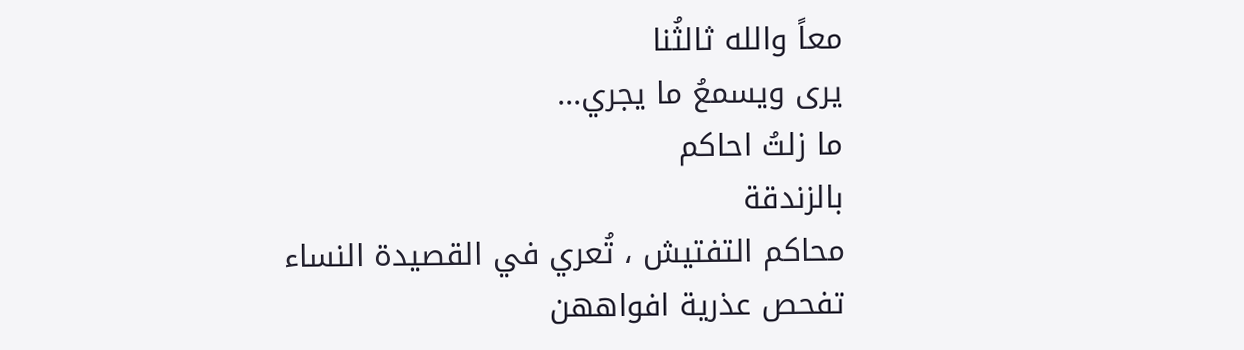معاً والله ثالثُنا
يرى ويسمعُ ما يجري...
ما زلتُ احاكم
بالزندقة
محاكم التفتيش ، تُعري في القصيدة النساء
تفحص عذرية افواههن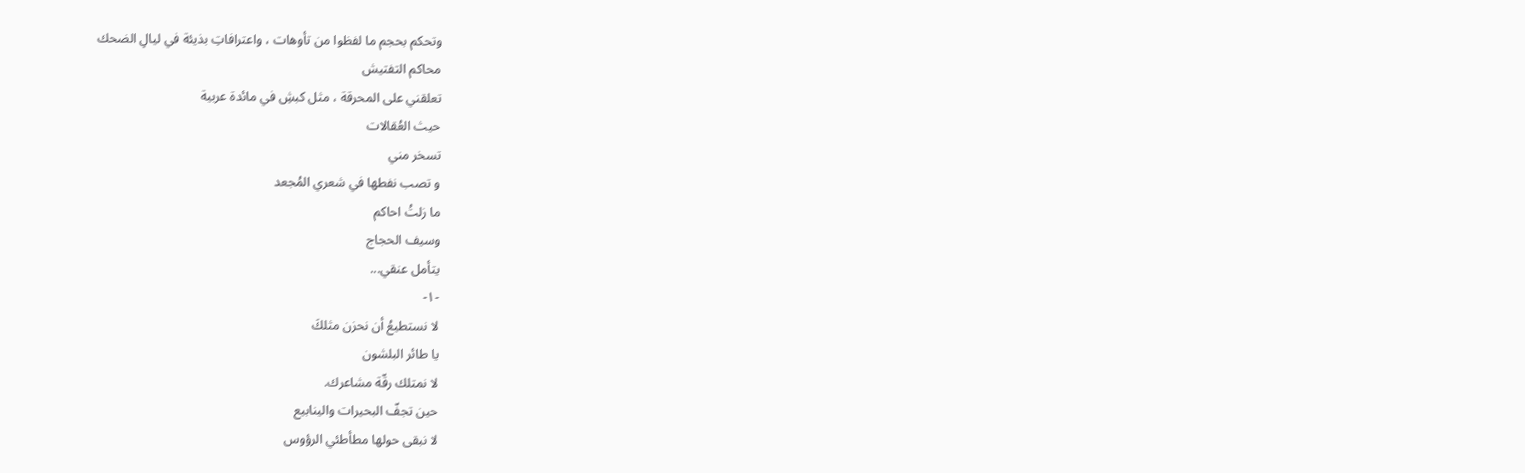وتحكم بحجم ما لفظوا من تأوهات ، واعترافاتِ بذيئة في ليالِ الضحك
محاكم التفتيش
تعلقني على المحرقة ، مثل كبشِ في مائدة عربية
حيث العُقالات
تسخر مني
و تصب نفطها في شعري المُجعد
ما زلتُ احاكم
وسيف الحجاج
يتأمل عنقي...
-١-
لا نستطيعُ أن نحزن مثلكَ
يا طائر البلشون
لا نمتلك رقّة مشاعرك.
حين تجفّ البحيرات والينابيع
لا نبقى حولها مطأطئي الرؤوس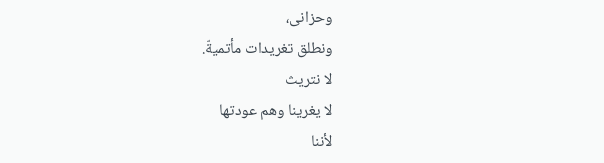وحزانى،
ونطلق تغريدات مأتميةّ.
لا نتريث
لا يغرينا وهم عودتها
لأننا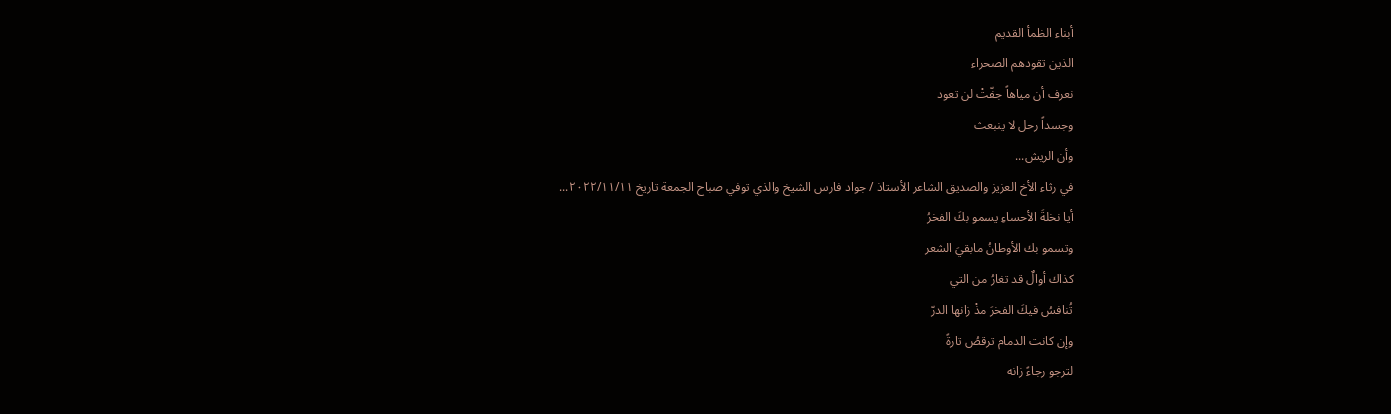أبناء الظمأ القديم
الذين تقودهم الصحراء
نعرف أن مياهاً جفّتْ لن تعود
وجسداً رحل لا ينبعث
وأن الريش...
في رثاء الأخ العزيز والصديق الشاعر الأستاذ / جواد فارس الشيخ والذي توفي صباح الجمعة تاريخ ٢٠٢٢/١١/١١...
أيا نخلةَ الأحساءِ يسمو بكَ الفخرُ
وتسمو بك الأوطانُ مابقيَ الشعر
كذاك أوالٌ قد تغارُ من التي
تُنافسُ فيكَ الفخرَ مذْ زانها الدرّ
وإن كانت الدمام ترقصُ تارةً
لترجو رجاءً زانه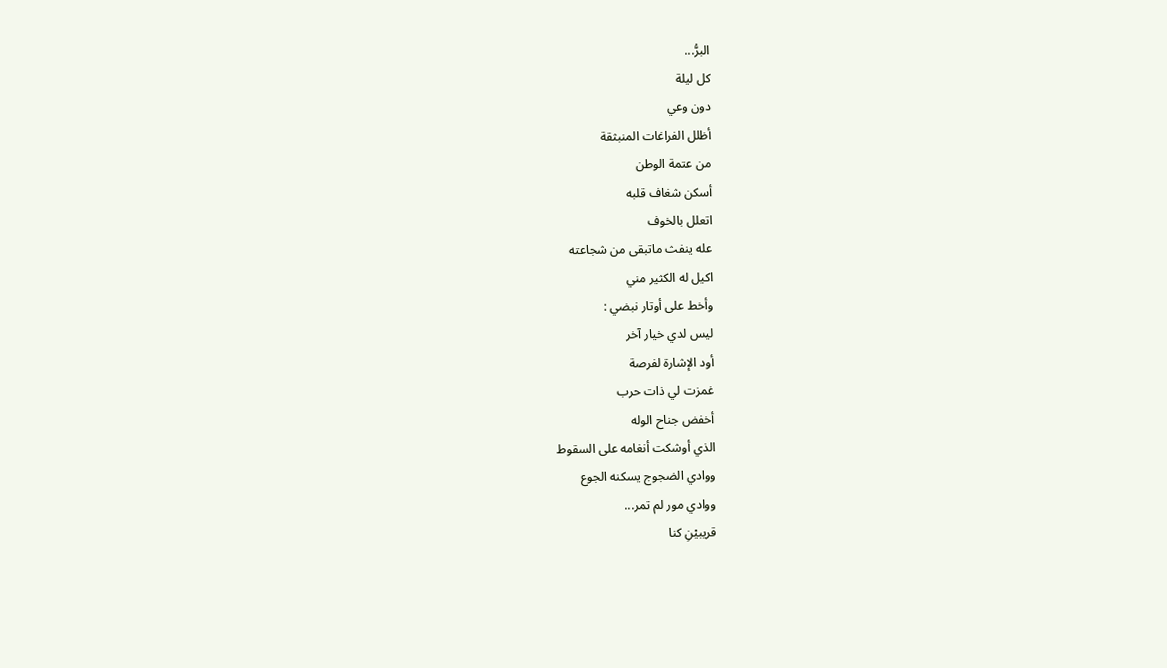البرُّ...
كل ليلة
دون وعي
أظلل الفراغات المنبثقة
من عتمة الوطن
أسكن شغاف قلبه
اتعلل بالخوف
عله ينفث ماتبقى من شجاعته
اكيل له الكثير مني
وأخط على أوتار نبضي :
ليس لدي خيار آخر
أود الإشارة لفرصة
غمزت لي ذات حرب
أخفض جناح الوله
الذي أوشكت أنغامه على السقوط
ووادي الضجوج يسكنه الجوع
ووادي مور لم تمر...
قريبيْنِ كنا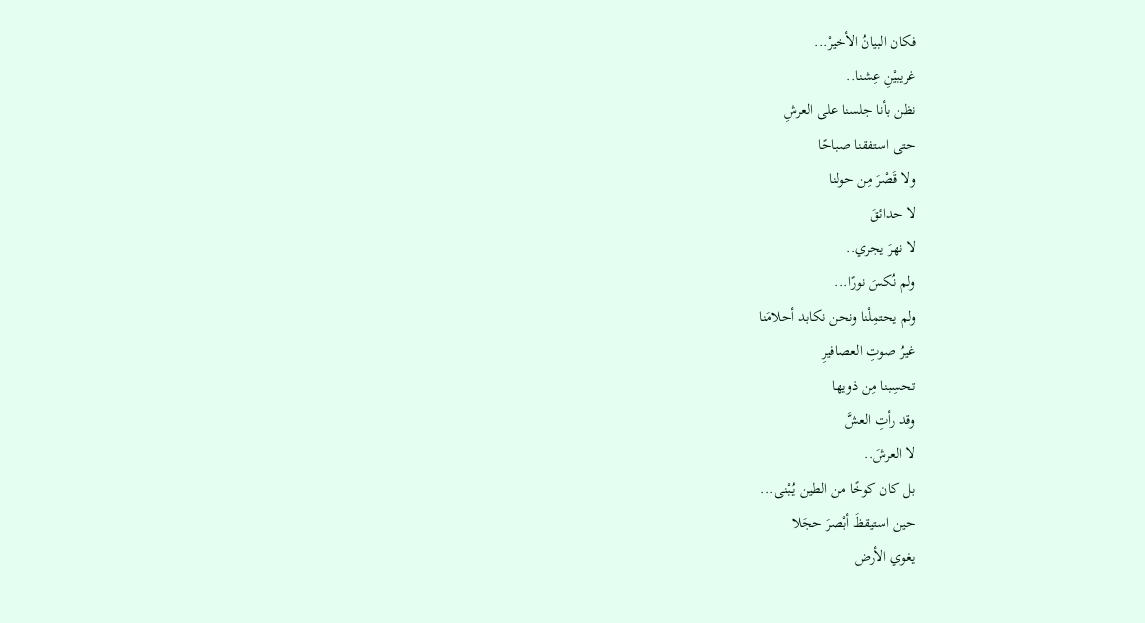فكان البيانُ الأخيرْ...
غريبيْنِ عِشنا..
نظن بأنا جلسنا على العرشِ
حتى استفقنا صباحًا
ولا قَصْرَ مِن حولنا
لا حدائقَ
لا نهرَ يجري..
ولم نُكسَ نورًا...
ولم يحتمِلْنا ونحن نكابد أحلامَنا
غيرُ صوتِ العصافيرِ
تحسِبنا مِن ذويها
وقد رأتِ العشَّ
لا العرشَ..
بل كان كوخًا من الطين يُبْنى...
حين استيقظَ أبْصرَ حجَلا
يغوي الأرض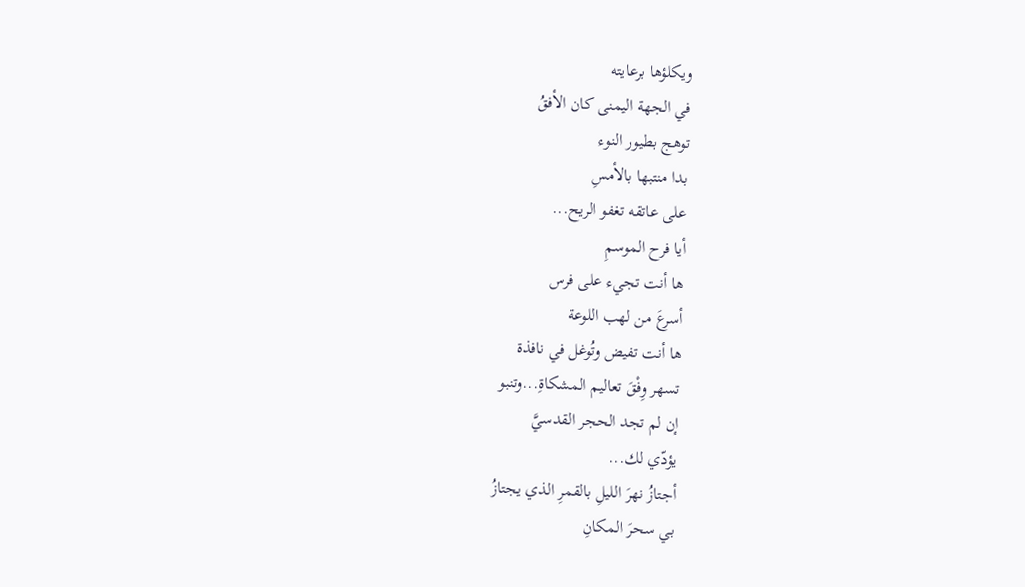ويكلؤها برعايته
في الجهة اليمنى كان الأفقُ
توهج بطيور النوء
بدا منتبها بالأمسِ
على عاتقه تغفو الريح...
أيا فرح الموسمِ
ها أنت تجيء على فرس
أسرعَ من لهب اللوعة
ها أنت تفيض وتُوغل في نافذة
تسهر وِفْقَ تعاليم المشكاةِ...وتنبو
إن لم تجد الحجر القدسيَّ
يؤدّي لك...
أجتازُ نهرَ الليلِ بالقمرِ الذي يجتازُ
بي سحرَ المكانِ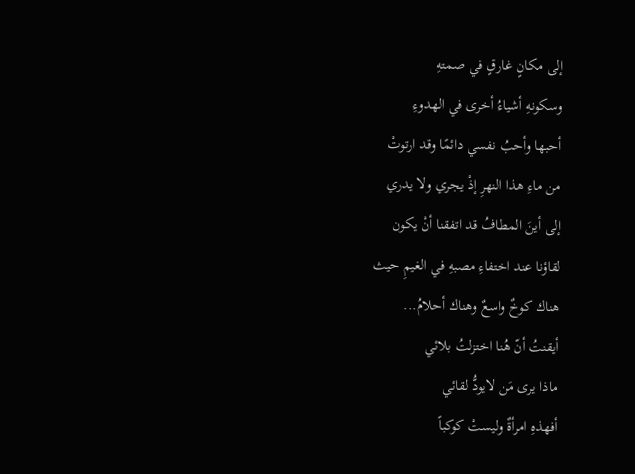إلى مكانٍ غارقٍ في صمتهِ
وسكونهِ أشياءُ أخرى في الهدوءِ
أحبها وأحبُ نفسي دائمًا وقد ارتوتْ
من ماءِ هذا النهرِ إذْ يجري ولا يدري
إلى أينَ المطافُ قد اتفقنا أنْ يكون
لقاؤنا عند اختفاءِ مصبهِ في الغيمِ حيث
هناك كوخٌ واسعٌ وهناك أحلامُ...
أيقنتُ أنّ هُنا اختزلتُ بلائي
ماذا يرى مَن لايودُّ لقائي
أفهذهِ امرأةٌ وليستْ كوكباً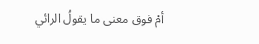أمْ فوق معنى ما يقولُ الرائي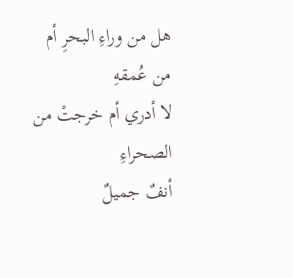هل من وراءِ البحرِ أم من عُمقهِ
لا أدري أم خرجتْ من الصحراءِ
أنفٌ جميلٌ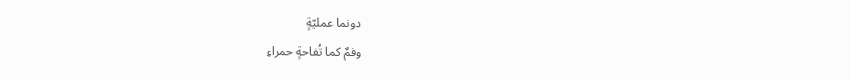دونما عمليّةٍ
وفمٌ كما تُفاحةٍ حمراءِ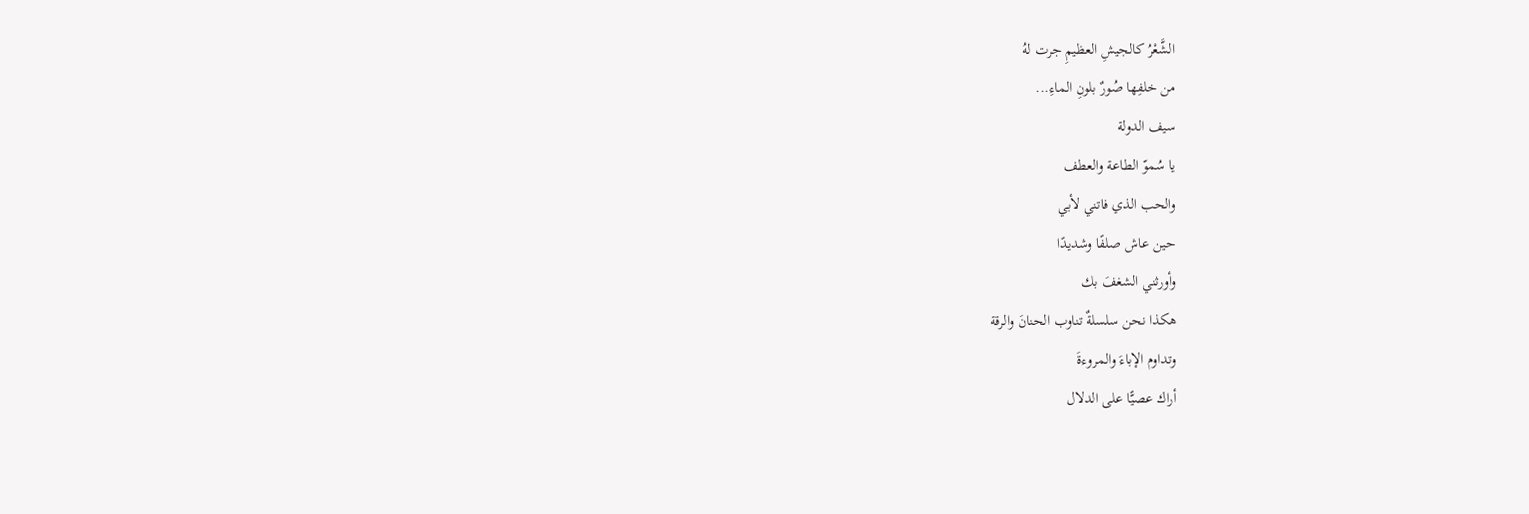الشَّعْرُ كالجيشِ العظيمِ جرت لهُ
من خلفِها صُورٌ بلونِ الماءِ...
سيف الدولة
يا سُموّ الطاعة والعطف
والحب الذي فاتني لأبي
حين عاش صلفًا وشديدًا
وأورثني الشغفَ بك
هكذا نحن سلسلةٌ تناوب الحنانَ والرقة
وتداوم الإباءَ والمروءةَ
أراك عصيًّا على الدلال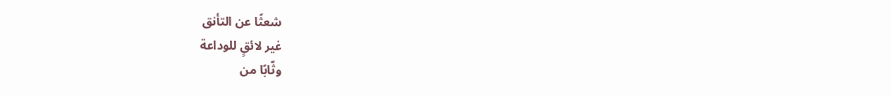شعثًا عن التأنق
غير لائقٍ للوداعة
وثّابًا من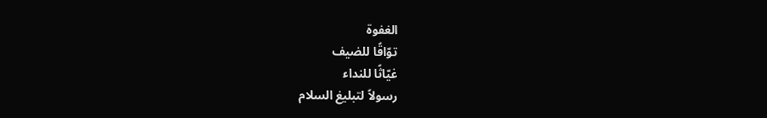الغفوة
توّاقًا للضيف
غيّاثًا للنداء
رسولاً لتبليغ السلام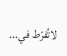لاتُفرّط في...